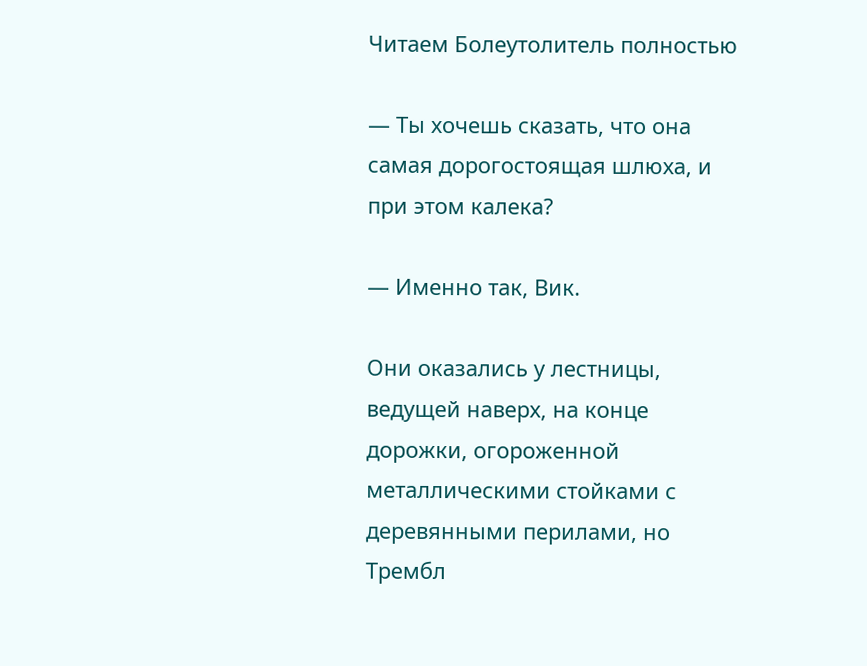Читаем Болеутолитель полностью

— Ты хочешь сказать, что она самая дорогостоящая шлюха, и при этом калека?

— Именно так, Вик.

Они оказались у лестницы, ведущей наверх, на конце дорожки, огороженной металлическими стойками с деревянными перилами, но Трембл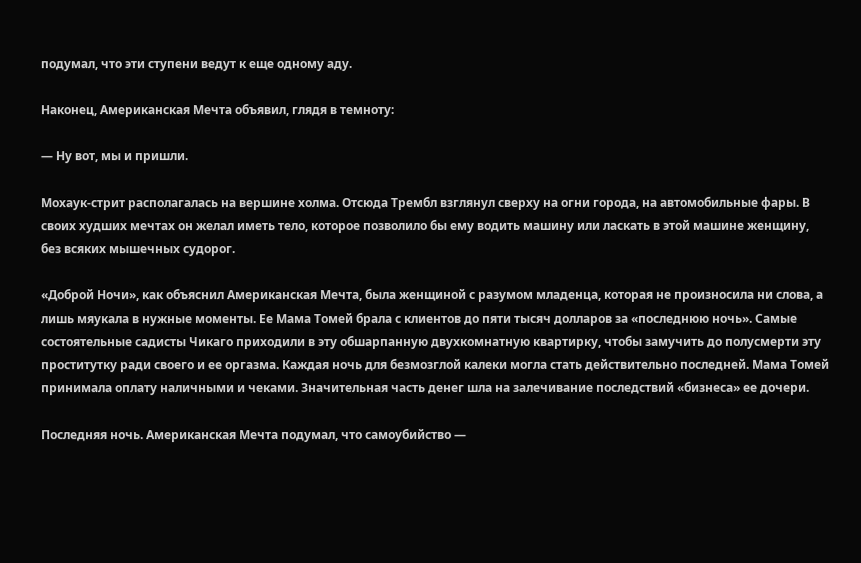подумал, что эти ступени ведут к еще одному аду.

Наконец, Американская Мечта объявил, глядя в темноту:

— Ну вот, мы и пришли.

Мохаук-стрит располагалась на вершине холма. Отсюда Трембл взглянул сверху на огни города, на автомобильные фары. В своих худших мечтах он желал иметь тело, которое позволило бы ему водить машину или ласкать в этой машине женщину, без всяких мышечных судорог.

«Доброй Ночи», как объяснил Американская Мечта, была женщиной с разумом младенца, которая не произносила ни слова, а лишь мяукала в нужные моменты. Ее Мама Томей брала с клиентов до пяти тысяч долларов за «последнюю ночь». Самые состоятельные садисты Чикаго приходили в эту обшарпанную двухкомнатную квартирку, чтобы замучить до полусмерти эту проститутку ради своего и ее оргазма. Каждая ночь для безмозглой калеки могла стать действительно последней. Мама Томей принимала оплату наличными и чеками. Значительная часть денег шла на залечивание последствий «бизнеса» ее дочери.

Последняя ночь. Американская Мечта подумал, что самоубийство —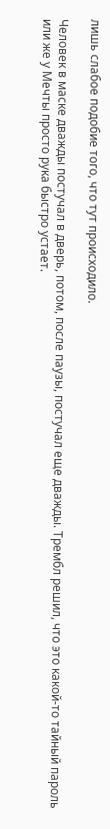лишь слабое подобие того, что тут происходило.

Человек в маске дважды постучал в дверь, потом, после паузы, постучал еще дважды. Трембл решил, что это какой-то тайный пароль или же у Мечты просто рука быстро устает.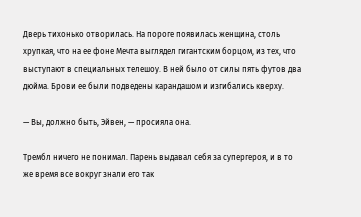Дверь тихонько отворилась. На пороге появилась женщина, столь хрупкая, что на ее фоне Мечта выглядел гигантским борцом, из тех, что выступают в специальных телешоу. В ней было от силы пять футов два дюйма. Брови ее были подведены карандашом и изгибались кверху.

— Вы, должно быть, Эйвен, — просияла она.

Трембл ничего не понимал. Парень выдавал себя за супергероя, и в то же время все вокруг знали его так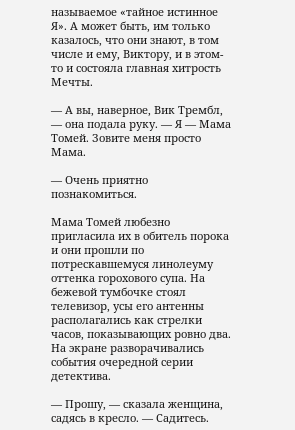называемое «тайное истинное Я». А может быть, им только казалось, что они знают, в том числе и ему, Виктору, и в этом-то и состояла главная хитрость Мечты.

— А вы, наверное, Вик Трембл, — она подала руку. — Я — Мама Томей. Зовите меня просто Мама.

— Очень приятно познакомиться.

Мама Томей любезно пригласила их в обитель порока и они прошли по потрескавшемуся линолеуму оттенка горохового супа. На бежевой тумбочке стоял телевизор, усы его антенны располагались как стрелки часов, показывающих ровно два. На экране разворачивались события очередной серии детектива.

— Прошу, — сказала женщина, садясь в кресло. — Садитесь.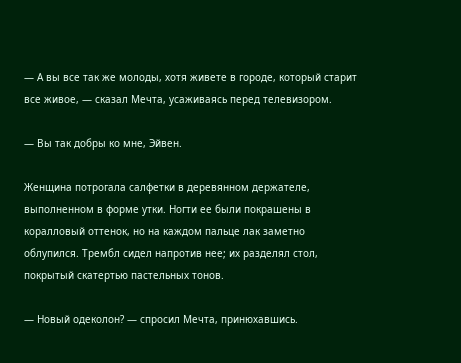— А вы все так же молоды, хотя живете в городе, который старит все живое, — сказал Мечта, усаживаясь перед телевизором.

— Вы так добры ко мне, Эйвен.

Женщина потрогала салфетки в деревянном держателе, выполненном в форме утки. Ногти ее были покрашены в коралловый оттенок, но на каждом пальце лак заметно облупился. Трембл сидел напротив нее; их разделял стол, покрытый скатертью пастельных тонов.

— Новый одеколон? — спросил Мечта, принюхавшись.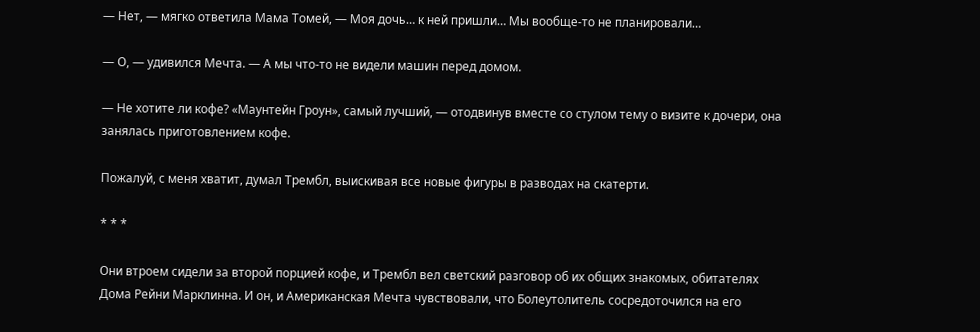— Нет, — мягко ответила Мама Томей, — Моя дочь… к ней пришли… Мы вообще-то не планировали…

— О, — удивился Мечта. — А мы что-то не видели машин перед домом.

— Не хотите ли кофе? «Маунтейн Гроун», самый лучший, — отодвинув вместе со стулом тему о визите к дочери, она занялась приготовлением кофе.

Пожалуй, с меня хватит, думал Трембл, выискивая все новые фигуры в разводах на скатерти.

* * *

Они втроем сидели за второй порцией кофе, и Трембл вел светский разговор об их общих знакомых, обитателях Дома Рейни Марклинна. И он, и Американская Мечта чувствовали, что Болеутолитель сосредоточился на его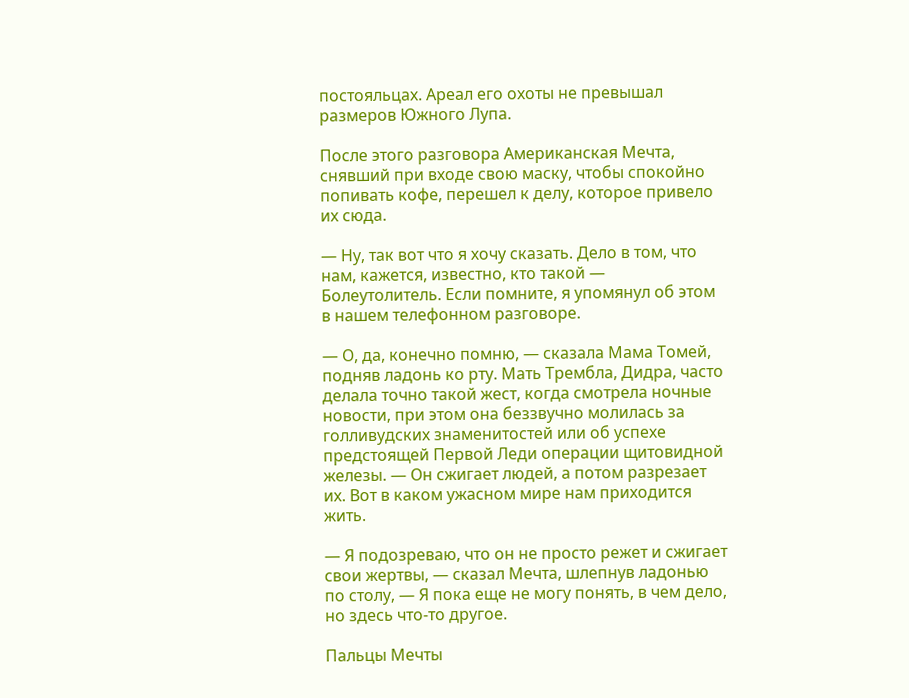постояльцах. Ареал его охоты не превышал размеров Южного Лупа.

После этого разговора Американская Мечта, снявший при входе свою маску, чтобы спокойно попивать кофе, перешел к делу, которое привело их сюда.

— Ну, так вот что я хочу сказать. Дело в том, что нам, кажется, известно, кто такой — Болеутолитель. Если помните, я упомянул об этом в нашем телефонном разговоре.

— О, да, конечно помню, — сказала Мама Томей, подняв ладонь ко рту. Мать Трембла, Дидра, часто делала точно такой жест, когда смотрела ночные новости, при этом она беззвучно молилась за голливудских знаменитостей или об успехе предстоящей Первой Леди операции щитовидной железы. — Он сжигает людей, а потом разрезает их. Вот в каком ужасном мире нам приходится жить.

— Я подозреваю, что он не просто режет и сжигает свои жертвы, — сказал Мечта, шлепнув ладонью по столу, — Я пока еще не могу понять, в чем дело, но здесь что-то другое.

Пальцы Мечты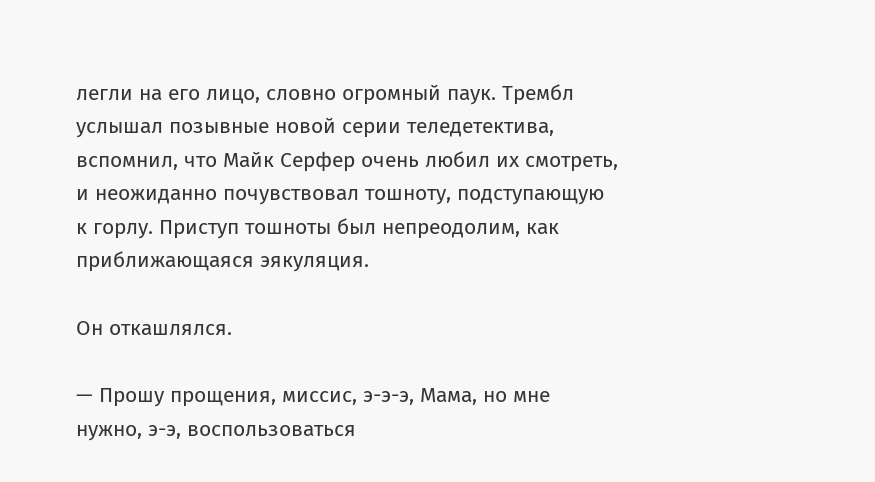легли на его лицо, словно огромный паук. Трембл услышал позывные новой серии теледетектива, вспомнил, что Майк Серфер очень любил их смотреть, и неожиданно почувствовал тошноту, подступающую к горлу. Приступ тошноты был непреодолим, как приближающаяся эякуляция.

Он откашлялся.

— Прошу прощения, миссис, э-э-э, Мама, но мне нужно, э-э, воспользоваться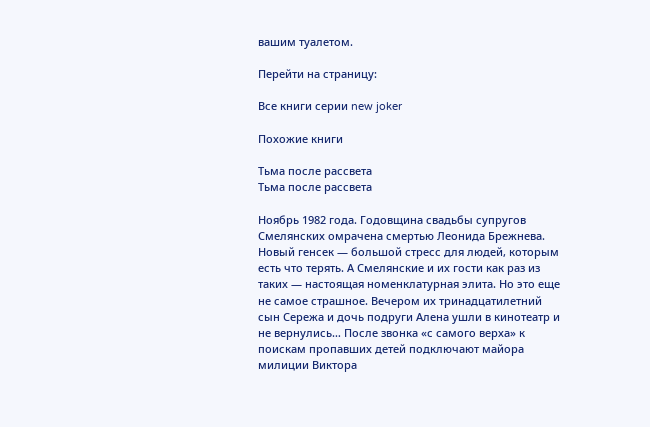вашим туалетом.

Перейти на страницу:

Все книги серии new joker

Похожие книги

Тьма после рассвета
Тьма после рассвета

Ноябрь 1982 года. Годовщина свадьбы супругов Смелянских омрачена смертью Леонида Брежнева. Новый генсек — большой стресс для людей, которым есть что терять. А Смелянские и их гости как раз из таких — настоящая номенклатурная элита. Но это еще не самое страшное. Вечером их тринадцатилетний сын Сережа и дочь подруги Алена ушли в кинотеатр и не вернулись… После звонка «с самого верха» к поискам пропавших детей подключают майора милиции Виктора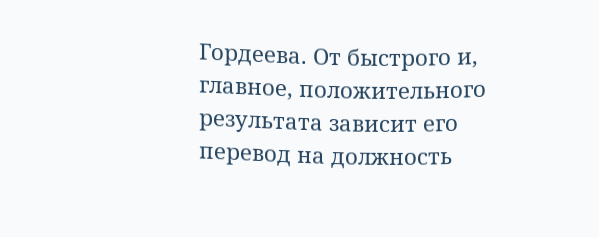Гордеева. От быстрого и, главное, положительного результата зависит его перевод на должность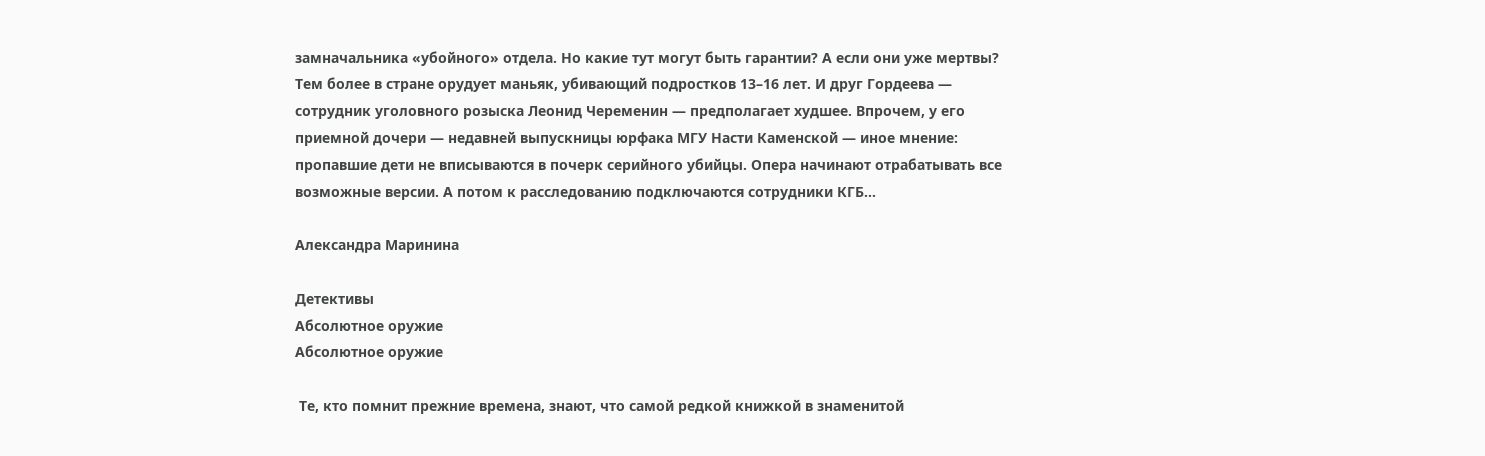замначальника «убойного» отдела. Но какие тут могут быть гарантии? А если они уже мертвы? Тем более в стране орудует маньяк, убивающий подростков 13–16 лет. И друг Гордеева — сотрудник уголовного розыска Леонид Череменин — предполагает худшее. Впрочем, у его приемной дочери — недавней выпускницы юрфака МГУ Насти Каменской — иное мнение: пропавшие дети не вписываются в почерк серийного убийцы. Опера начинают отрабатывать все возможные версии. А потом к расследованию подключаются сотрудники КГБ…

Александра Маринина

Детективы
Абсолютное оружие
Абсолютное оружие

 Те, кто помнит прежние времена, знают, что самой редкой книжкой в знаменитой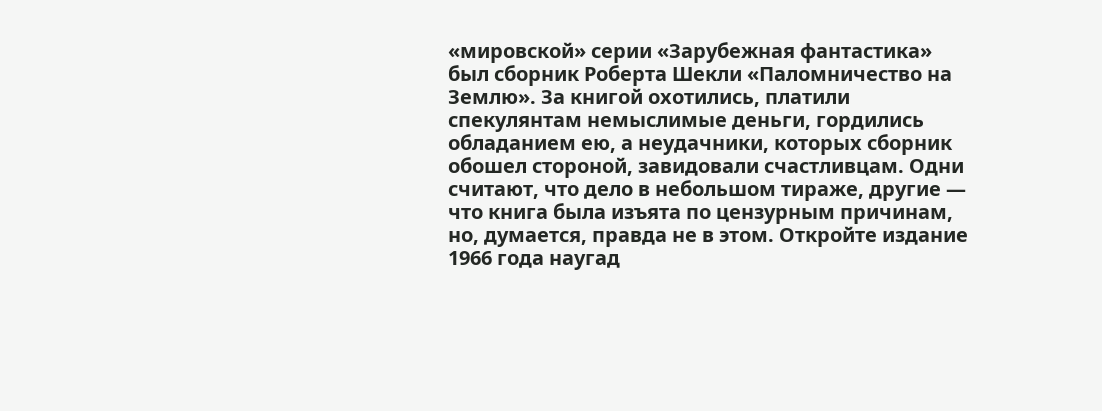«мировской» серии «Зарубежная фантастика» был сборник Роберта Шекли «Паломничество на Землю». За книгой охотились, платили спекулянтам немыслимые деньги, гордились обладанием ею, а неудачники, которых сборник обошел стороной, завидовали счастливцам. Одни считают, что дело в небольшом тираже, другие — что книга была изъята по цензурным причинам, но, думается, правда не в этом. Откройте издание 1966 года наугад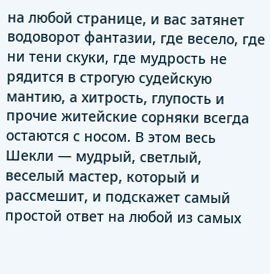на любой странице, и вас затянет водоворот фантазии, где весело, где ни тени скуки, где мудрость не рядится в строгую судейскую мантию, а хитрость, глупость и прочие житейские сорняки всегда остаются с носом. В этом весь Шекли — мудрый, светлый, веселый мастер, который и рассмешит, и подскажет самый простой ответ на любой из самых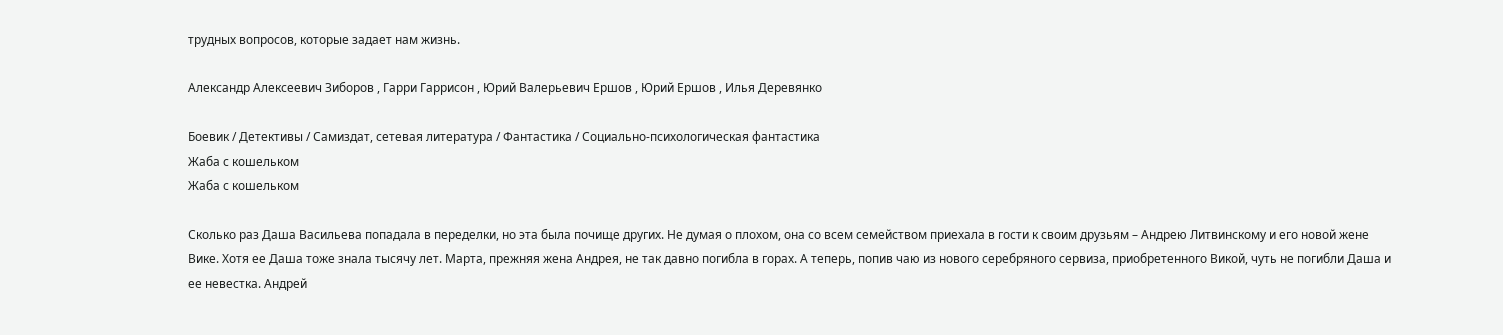трудных вопросов, которые задает нам жизнь.

Александр Алексеевич Зиборов , Гарри Гаррисон , Юрий Валерьевич Ершов , Юрий Ершов , Илья Деревянко

Боевик / Детективы / Самиздат, сетевая литература / Фантастика / Социально-психологическая фантастика
Жаба с кошельком
Жаба с кошельком

Сколько раз Даша Васильева попадала в переделки, но эта была почище других. Не думая о плохом, она со всем семейством приехала в гости к своим друзьям – Андрею Литвинскому и его новой жене Вике. Хотя ее Даша тоже знала тысячу лет. Марта, прежняя жена Андрея, не так давно погибла в горах. А теперь, попив чаю из нового серебряного сервиза, приобретенного Викой, чуть не погибли Даша и ее невестка. Андрей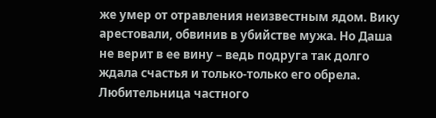же умер от отравления неизвестным ядом. Вику арестовали, обвинив в убийстве мужа. Но Даша не верит в ее вину – ведь подруга так долго ждала счастья и только-только его обрела. Любительница частного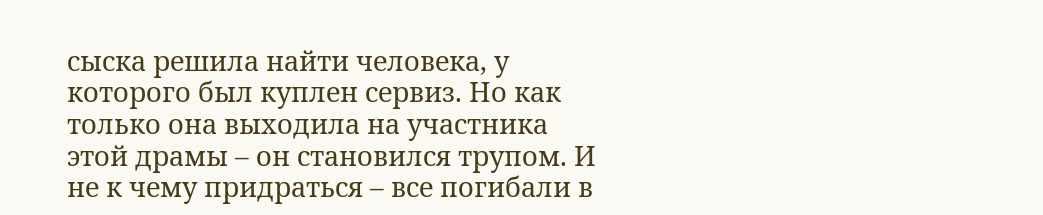сыска решила найти человека, у которого был куплен сервиз. Но как только она выходила на участника этой драмы – он становился трупом. И не к чему придраться – все погибали в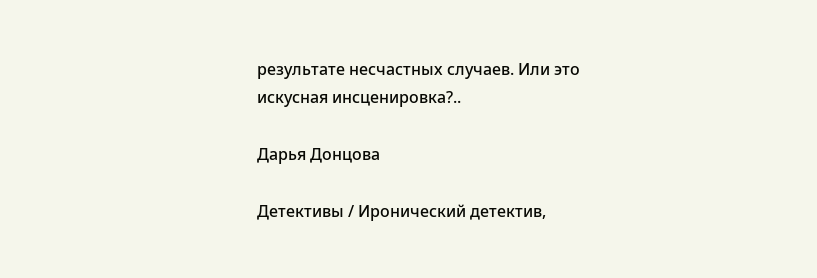результате несчастных случаев. Или это искусная инсценировка?..

Дарья Донцова

Детективы / Иронический детектив,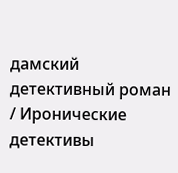дамский детективный роман / Иронические детективы